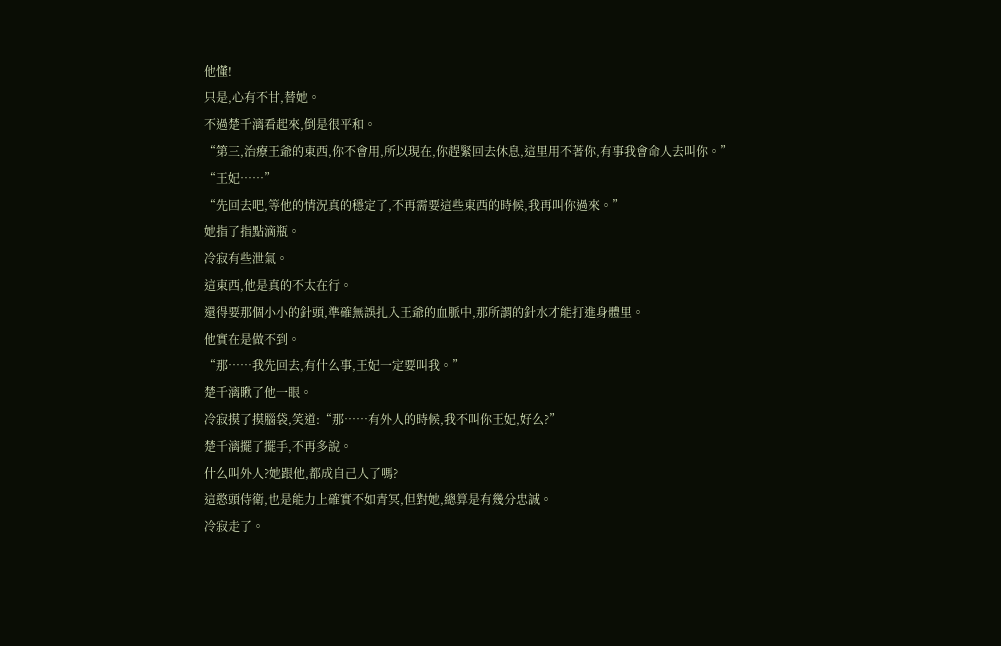他懂!
只是,心有不甘,替她。
不過楚千漓看起來,倒是很平和。
“第三,治療王爺的東西,你不會用,所以現在,你趕緊回去休息,這里用不著你,有事我會命人去叫你。”
“王妃……”
“先回去吧,等他的情況真的穩定了,不再需要這些東西的時候,我再叫你過來。”
她指了指點滴瓶。
冷寂有些泄氣。
這東西,他是真的不太在行。
還得要那個小小的針頭,準確無誤扎入王爺的血脈中,那所謂的針水才能打進身體里。
他實在是做不到。
“那……我先回去,有什么事,王妃一定要叫我。”
楚千漓瞅了他一眼。
冷寂摸了摸腦袋,笑道:“那……有外人的時候,我不叫你王妃,好么?”
楚千漓擺了擺手,不再多說。
什么叫外人?她跟他,都成自己人了嗎?
這憨頭侍衛,也是能力上確實不如青冥,但對她,總算是有幾分忠誠。
冷寂走了。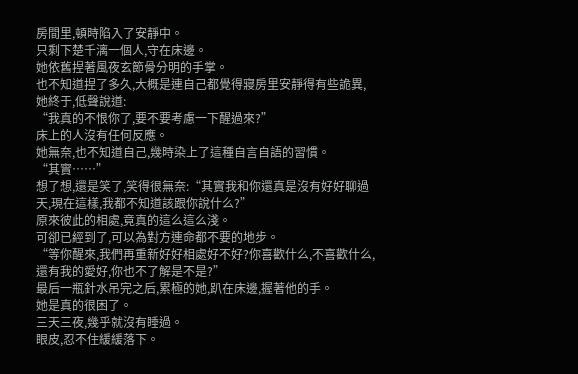房間里,頓時陷入了安靜中。
只剩下楚千漓一個人,守在床邊。
她依舊捏著風夜玄節骨分明的手掌。
也不知道捏了多久,大概是連自己都覺得寢房里安靜得有些詭異,她終于,低聲說道:
“我真的不恨你了,要不要考慮一下醒過來?”
床上的人沒有任何反應。
她無奈,也不知道自己,幾時染上了這種自言自語的習慣。
“其實……”
想了想,還是笑了,笑得很無奈:“其實我和你還真是沒有好好聊過天,現在這樣,我都不知道該跟你說什么?”
原來彼此的相處,竟真的這么這么淺。
可卻已經到了,可以為對方連命都不要的地步。
“等你醒來,我們再重新好好相處好不好?你喜歡什么,不喜歡什么,還有我的愛好,你也不了解是不是?”
最后一瓶針水吊完之后,累極的她,趴在床邊,握著他的手。
她是真的很困了。
三天三夜,幾乎就沒有睡過。
眼皮,忍不住緩緩落下。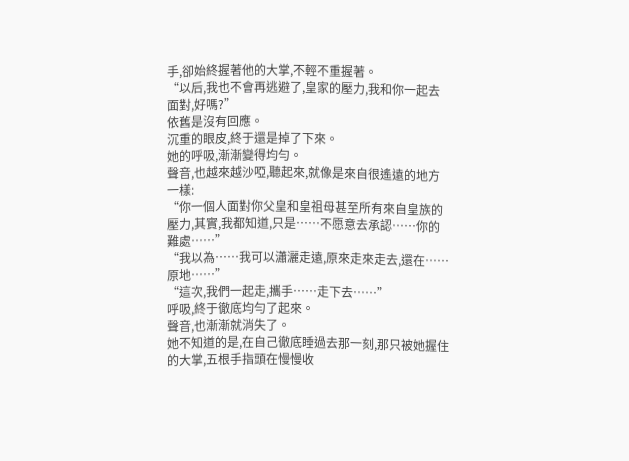手,卻始終握著他的大掌,不輕不重握著。
“以后,我也不會再逃避了,皇家的壓力,我和你一起去面對,好嗎?”
依舊是沒有回應。
沉重的眼皮,終于還是掉了下來。
她的呼吸,漸漸變得均勻。
聲音,也越來越沙啞,聽起來,就像是來自很遙遠的地方一樣:
“你一個人面對你父皇和皇祖母甚至所有來自皇族的壓力,其實,我都知道,只是……不愿意去承認……你的難處……”
“我以為……我可以瀟灑走遠,原來走來走去,還在……原地……”
“這次,我們一起走,攜手……走下去……”
呼吸,終于徹底均勻了起來。
聲音,也漸漸就消失了。
她不知道的是,在自己徹底睡過去那一刻,那只被她握住的大掌,五根手指頭在慢慢收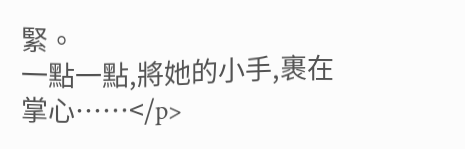緊。
一點一點,將她的小手,裹在掌心……</p>